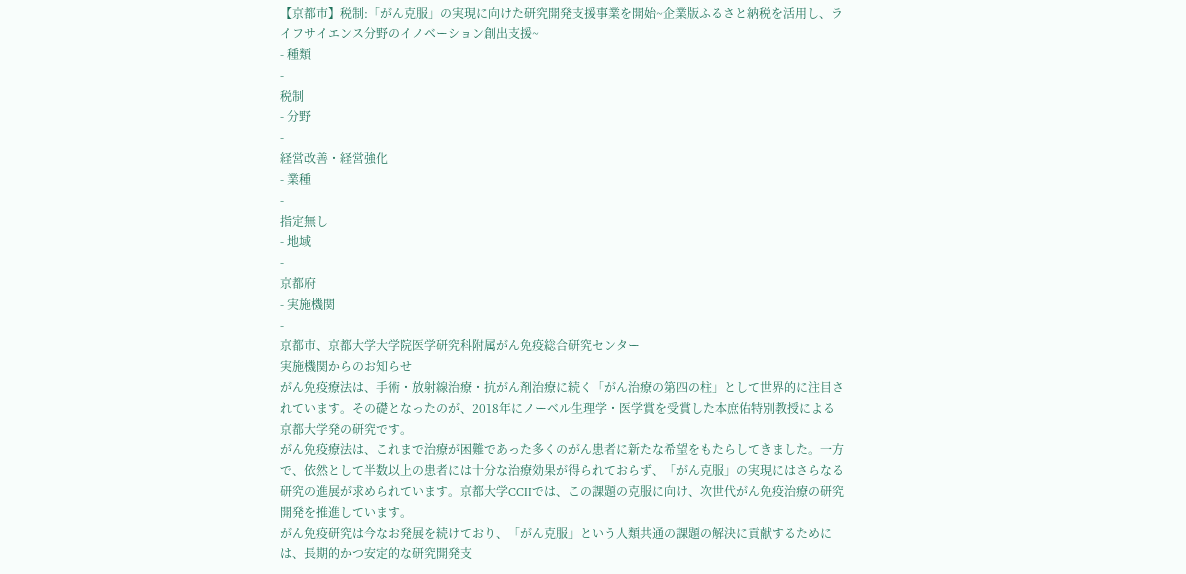【京都市】税制:「がん克服」の実現に向けた研究開発支援事業を開始~企業版ふるさと納税を活用し、ライフサイエンス分野のイノベーション創出支援~
- 種類
-
税制
- 分野
-
経営改善・経営強化
- 業種
-
指定無し
- 地域
-
京都府
- 実施機関
-
京都市、京都大学大学院医学研究科附属がん免疫総合研究センター
実施機関からのお知らせ
がん免疫療法は、手術・放射線治療・抗がん剤治療に続く「がん治療の第四の柱」として世界的に注目されています。その礎となったのが、2018年にノーベル生理学・医学賞を受賞した本庶佑特別教授による京都大学発の研究です。
がん免疫療法は、これまで治療が困難であった多くのがん患者に新たな希望をもたらしてきました。一方で、依然として半数以上の患者には十分な治療効果が得られておらず、「がん克服」の実現にはさらなる研究の進展が求められています。京都大学CCIIでは、この課題の克服に向け、次世代がん免疫治療の研究開発を推進しています。
がん免疫研究は今なお発展を続けており、「がん克服」という人類共通の課題の解決に貢献するためには、長期的かつ安定的な研究開発支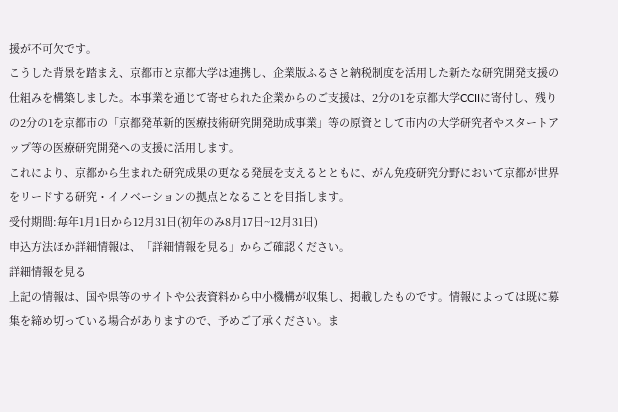援が不可欠です。
こうした背景を踏まえ、京都市と京都大学は連携し、企業版ふるさと納税制度を活用した新たな研究開発支援の仕組みを構築しました。本事業を通じて寄せられた企業からのご支援は、2分の1を京都大学CCIIに寄付し、残りの2分の1を京都市の「京都発革新的医療技術研究開発助成事業」等の原資として市内の大学研究者やスタートアップ等の医療研究開発への支援に活用します。
これにより、京都から生まれた研究成果の更なる発展を支えるとともに、がん免疫研究分野において京都が世界をリードする研究・イノベーションの拠点となることを目指します。
受付期間:毎年1月1日から12月31日(初年のみ8月17日~12月31日)
申込方法ほか詳細情報は、「詳細情報を見る」からご確認ください。
詳細情報を見る
上記の情報は、国や県等のサイトや公表資料から中小機構が収集し、掲載したものです。情報によっては既に募集を締め切っている場合がありますので、予めご了承ください。ま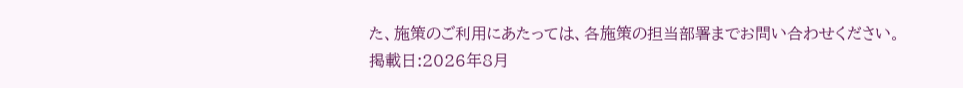た、施策のご利用にあたっては、各施策の担当部署までお問い合わせください。
掲載日:2026年8月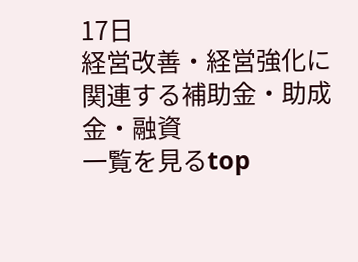17日
経営改善・経営強化に関連する補助金・助成金・融資
一覧を見るtop